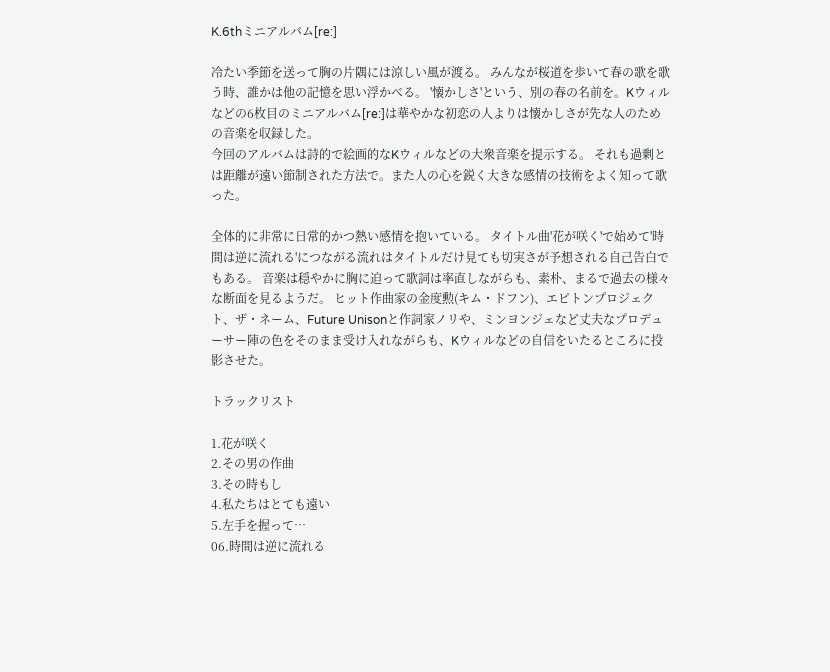K.6thミニアルバム[re:]

冷たい季節を送って胸の片隅には涼しい風が渡る。 みんなが桜道を歩いて春の歌を歌う時、誰かは他の記憶を思い浮かべる。 '懐かしさ'という、別の春の名前を。Kウィルなどの6枚目のミニアルバム[re:]は華やかな初恋の人よりは懐かしさが先な人のための音楽を収録した。
今回のアルバムは詩的で絵画的なKウィルなどの大衆音楽を提示する。 それも過剰とは距離が遠い節制された方法で。また人の心を鋭く大きな感情の技術をよく知って歌った。

全体的に非常に日常的かつ熱い感情を抱いている。 タイトル曲'花が咲く'で始めて'時間は逆に流れる'につながる流れはタイトルだけ見ても切実さが予想される自己告白でもある。 音楽は穏やかに胸に迫って歌詞は率直しながらも、素朴、まるで過去の様々な断面を見るようだ。 ヒット作曲家の金度勲(キム・ドフン)、エピトンプロジェクト、ザ・ネーム、Future Unisonと作詞家ノリや、ミンヨンジェなど丈夫なプロデューサー陣の色をそのまま受け入れながらも、Kウィルなどの自信をいたるところに投影させた。

トラックリスト

1.花が咲く
2.その男の作曲
3.その時もし
4.私たちはとても遠い
5.左手を握って…
06.時間は逆に流れる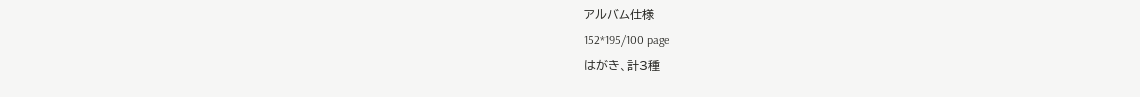アルバム仕様
152*195/100 page
はがき、計3種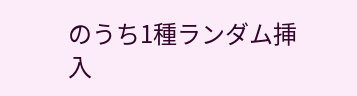のうち1種ランダム挿入